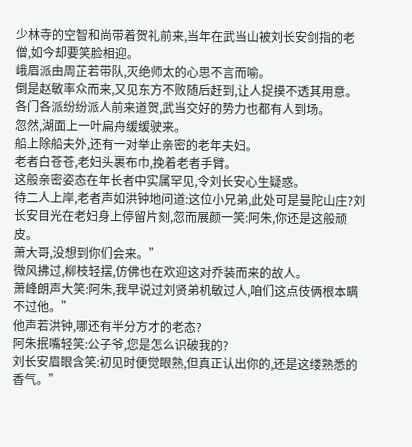少林寺的空智和尚带着贺礼前来,当年在武当山被刘长安剑指的老僧,如今却要笑脸相迎。
峨眉派由周芷若带队,灭绝师太的心思不言而喻。
倒是赵敏率众而来,又见东方不败随后赶到,让人捉摸不透其用意。
各门各派纷纷派人前来道贺,武当交好的势力也都有人到场。
忽然,湖面上一叶扁舟缓缓驶来。
船上除船夫外,还有一对举止亲密的老年夫妇。
老者白苍苍,老妇头裹布巾,挽着老者手臂。
这般亲密姿态在年长者中实属罕见,令刘长安心生疑惑。
待二人上岸,老者声如洪钟地问道:这位小兄弟,此处可是曼陀山庄?刘长安目光在老妇身上停留片刻,忽而展颜一笑:阿朱,你还是这般顽皮。
萧大哥,没想到你们会来。”
微风拂过,柳枝轻摆,仿佛也在欢迎这对乔装而来的故人。
萧峰朗声大笑:阿朱,我早说过刘贤弟机敏过人,咱们这点伎俩根本瞒不过他。”
他声若洪钟,哪还有半分方才的老态?
阿朱抿嘴轻笑:公子爷,您是怎么识破我的?
刘长安眉眼含笑:初见时便觉眼熟,但真正认出你的,还是这缕熟悉的香气。”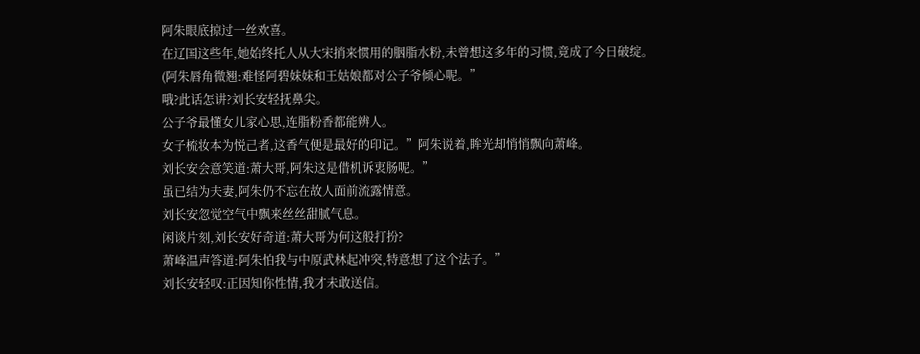阿朱眼底掠过一丝欢喜。
在辽国这些年,她始终托人从大宋捎来惯用的胭脂水粉,未曾想这多年的习惯,竟成了今日破绽。
(阿朱唇角微翘:难怪阿碧妹妹和王姑娘都对公子爷倾心呢。”
哦?此话怎讲?刘长安轻抚鼻尖。
公子爷最懂女儿家心思,连脂粉香都能辨人。
女子梳妆本为悦己者,这香气便是最好的印记。”阿朱说着,眸光却悄悄飘向萧峰。
刘长安会意笑道:萧大哥,阿朱这是借机诉衷肠呢。”
虽已结为夫妻,阿朱仍不忘在故人面前流露情意。
刘长安忽觉空气中飘来丝丝甜腻气息。
闲谈片刻,刘长安好奇道:萧大哥为何这般打扮?
萧峰温声答道:阿朱怕我与中原武林起冲突,特意想了这个法子。”
刘长安轻叹:正因知你性情,我才未敢送信。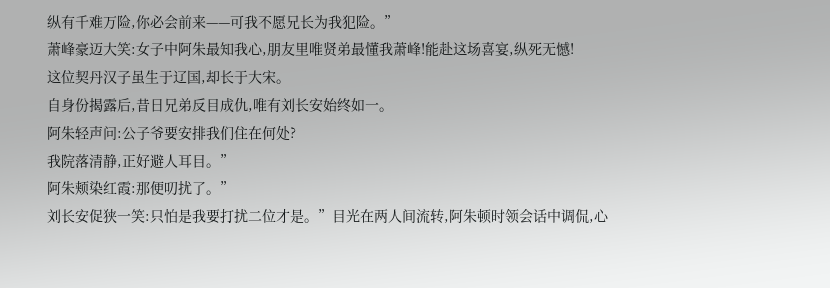纵有千难万险,你必会前来——可我不愿兄长为我犯险。”
萧峰豪迈大笑:女子中阿朱最知我心,朋友里唯贤弟最懂我萧峰!能赴这场喜宴,纵死无憾!
这位契丹汉子虽生于辽国,却长于大宋。
自身份揭露后,昔日兄弟反目成仇,唯有刘长安始终如一。
阿朱轻声问:公子爷要安排我们住在何处?
我院落清静,正好避人耳目。”
阿朱颊染红霞:那便叨扰了。”
刘长安促狭一笑:只怕是我要打扰二位才是。”目光在两人间流转,阿朱顿时领会话中调侃,心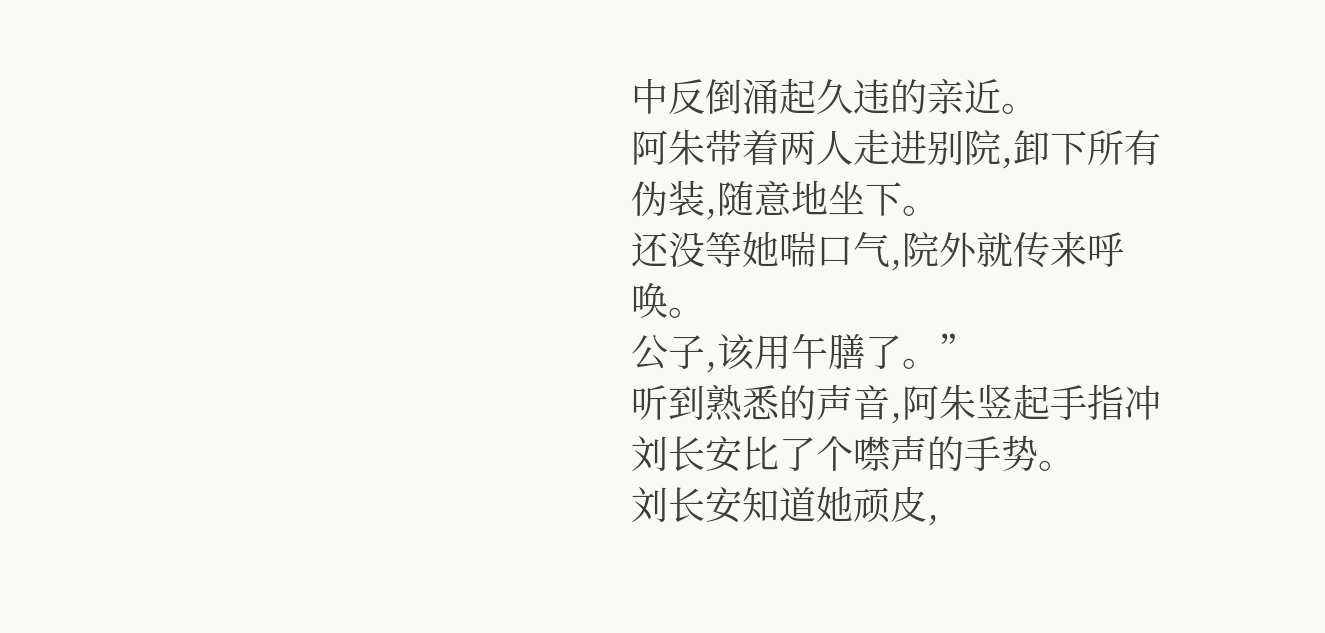中反倒涌起久违的亲近。
阿朱带着两人走进别院,卸下所有伪装,随意地坐下。
还没等她喘口气,院外就传来呼唤。
公子,该用午膳了。”
听到熟悉的声音,阿朱竖起手指冲刘长安比了个噤声的手势。
刘长安知道她顽皮,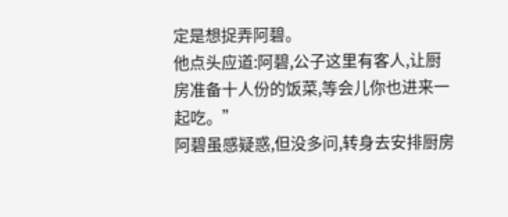定是想捉弄阿碧。
他点头应道:阿碧,公子这里有客人,让厨房准备十人份的饭菜,等会儿你也进来一起吃。”
阿碧虽感疑惑,但没多问,转身去安排厨房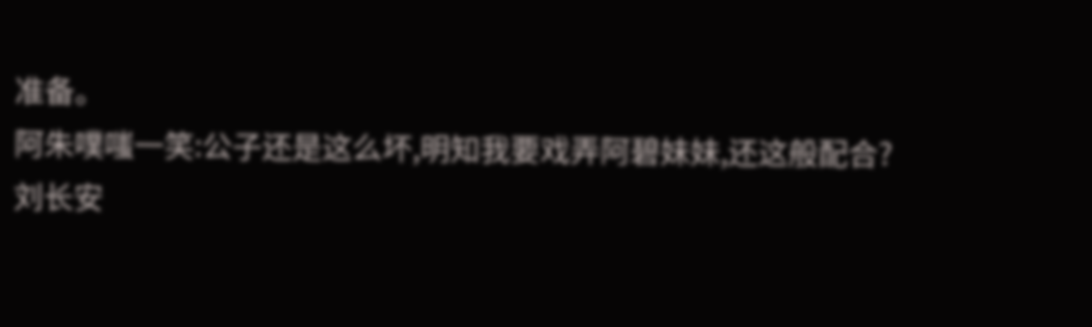准备。
阿朱噗嗤一笑:公子还是这么坏,明知我要戏弄阿碧妹妹,还这般配合?
刘长安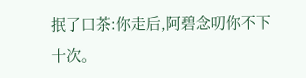抿了口茶:你走后,阿碧念叨你不下十次。